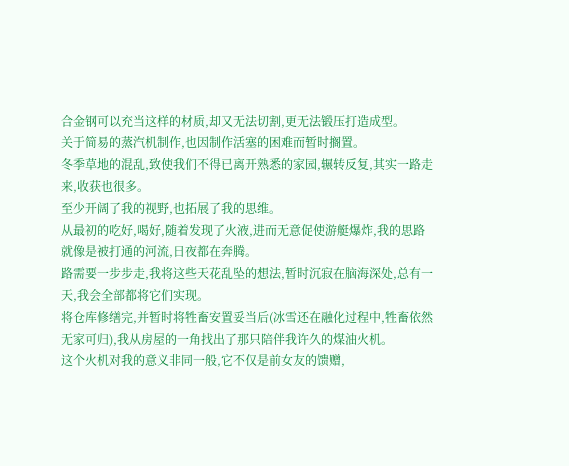合金钢可以充当这样的材质,却又无法切割,更无法锻压打造成型。
关于简易的蒸汽机制作,也因制作活塞的困难而暂时搁置。
冬季草地的混乱,致使我们不得已离开熟悉的家园,辗转反复,其实一路走来,收获也很多。
至少开阔了我的视野,也拓展了我的思维。
从最初的吃好,喝好,随着发现了火液,进而无意促使游艇爆炸,我的思路就像是被打通的河流,日夜都在奔腾。
路需要一步步走,我将这些天花乱坠的想法,暂时沉寂在脑海深处,总有一天,我会全部都将它们实现。
将仓库修缮完,并暂时将牲畜安置妥当后(冰雪还在融化过程中,牲畜依然无家可归),我从房屋的一角找出了那只陪伴我许久的煤油火机。
这个火机对我的意义非同一般,它不仅是前女友的馈赠,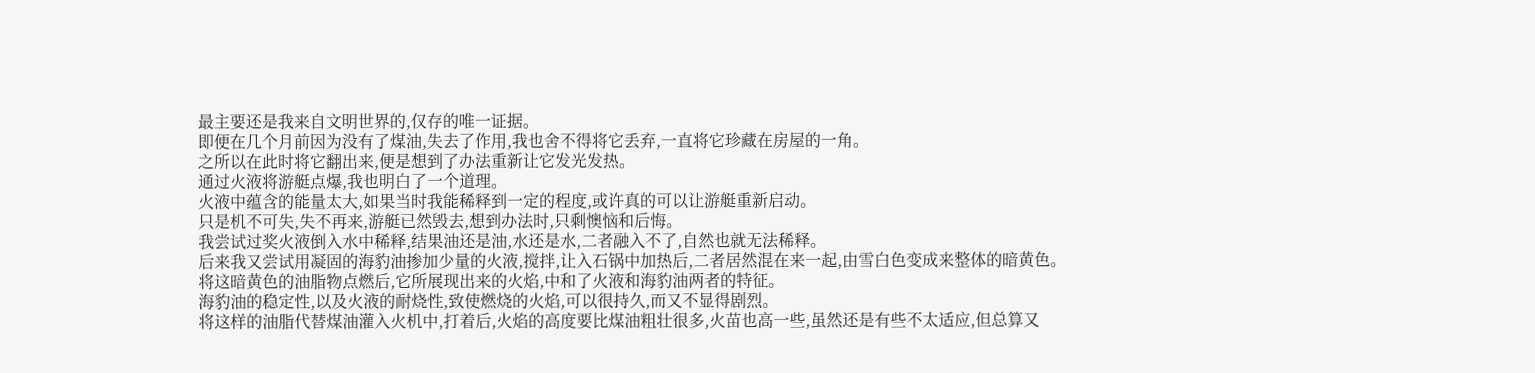最主要还是我来自文明世界的,仅存的唯一证据。
即便在几个月前因为没有了煤油,失去了作用,我也舍不得将它丢弃,一直将它珍藏在房屋的一角。
之所以在此时将它翻出来,便是想到了办法重新让它发光发热。
通过火液将游艇点爆,我也明白了一个道理。
火液中蕴含的能量太大,如果当时我能稀释到一定的程度,或许真的可以让游艇重新启动。
只是机不可失,失不再来,游艇已然毁去,想到办法时,只剩懊恼和后悔。
我尝试过奖火液倒入水中稀释,结果油还是油,水还是水,二者融入不了,自然也就无法稀释。
后来我又尝试用凝固的海豹油掺加少量的火液,搅拌,让入石锅中加热后,二者居然混在来一起,由雪白色变成来整体的暗黄色。
将这暗黄色的油脂物点燃后,它所展现出来的火焰,中和了火液和海豹油两者的特征。
海豹油的稳定性,以及火液的耐烧性,致使燃烧的火焰,可以很持久,而又不显得剧烈。
将这样的油脂代替煤油灌入火机中,打着后,火焰的高度要比煤油粗壮很多,火苗也高一些,虽然还是有些不太适应,但总算又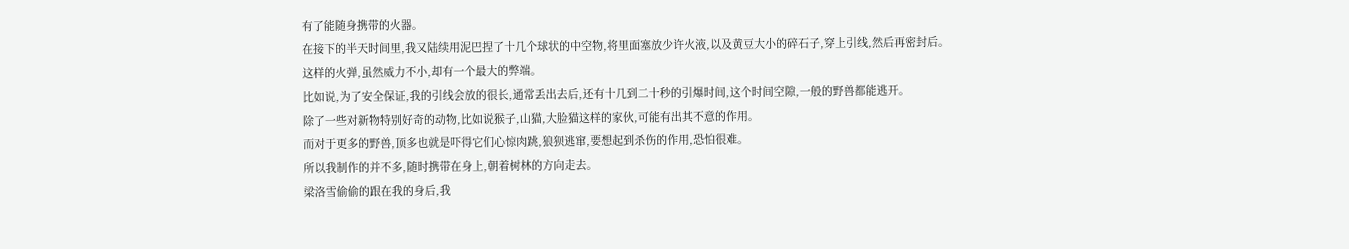有了能随身携带的火器。
在接下的半天时间里,我又陆续用泥巴捏了十几个球状的中空物,将里面塞放少许火液,以及黄豆大小的碎石子,穿上引线,然后再密封后。
这样的火弹,虽然威力不小,却有一个最大的弊端。
比如说,为了安全保证,我的引线会放的很长,通常丢出去后,还有十几到二十秒的引爆时间,这个时间空隙,一般的野兽都能逃开。
除了一些对新物特别好奇的动物,比如说猴子,山猫,大脸猫这样的家伙,可能有出其不意的作用。
而对于更多的野兽,顶多也就是吓得它们心惊肉跳,狼狈逃窜,要想起到杀伤的作用,恐怕很难。
所以我制作的并不多,随时携带在身上,朝着树林的方向走去。
梁洛雪偷偷的跟在我的身后,我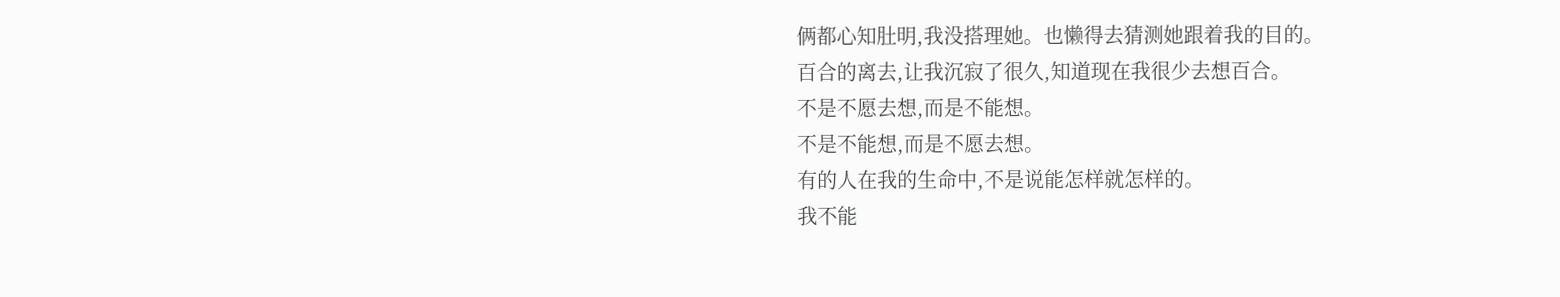俩都心知肚明,我没搭理她。也懒得去猜测她跟着我的目的。
百合的离去,让我沉寂了很久,知道现在我很少去想百合。
不是不愿去想,而是不能想。
不是不能想,而是不愿去想。
有的人在我的生命中,不是说能怎样就怎样的。
我不能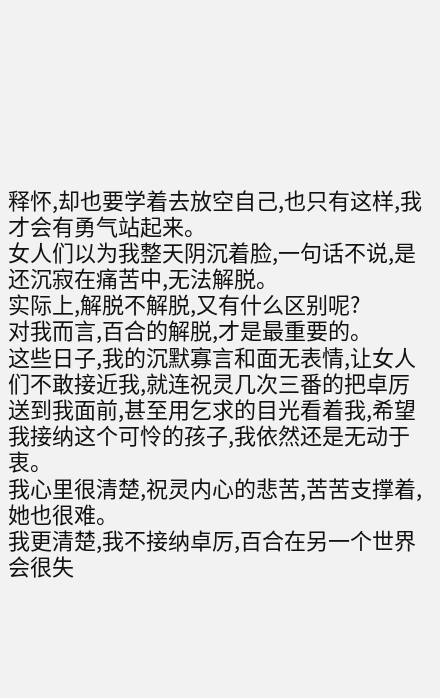释怀,却也要学着去放空自己,也只有这样,我才会有勇气站起来。
女人们以为我整天阴沉着脸,一句话不说,是还沉寂在痛苦中,无法解脱。
实际上,解脱不解脱,又有什么区别呢?
对我而言,百合的解脱,才是最重要的。
这些日子,我的沉默寡言和面无表情,让女人们不敢接近我,就连祝灵几次三番的把卓厉送到我面前,甚至用乞求的目光看着我,希望我接纳这个可怜的孩子,我依然还是无动于衷。
我心里很清楚,祝灵内心的悲苦,苦苦支撑着,她也很难。
我更清楚,我不接纳卓厉,百合在另一个世界会很失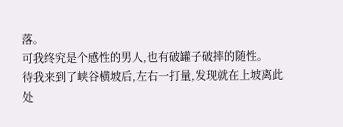落。
可我终究是个感性的男人,也有破罐子破摔的随性。
待我来到了峡谷横坡后,左右一打量,发现就在上坡离此处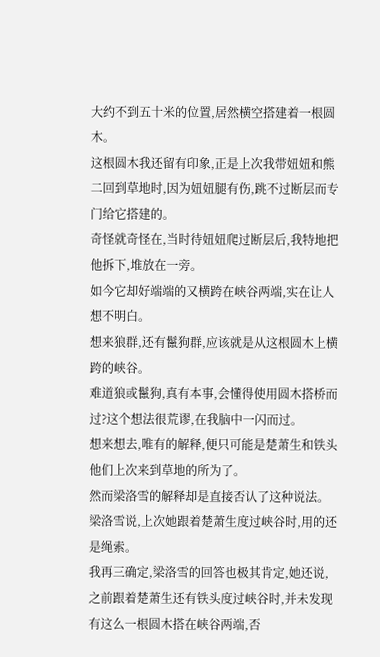大约不到五十米的位置,居然横空搭建着一根圆木。
这根圆木我还留有印象,正是上次我带妞妞和熊二回到草地时,因为妞妞腿有伤,跳不过断层而专门给它搭建的。
奇怪就奇怪在,当时待妞妞爬过断层后,我特地把他拆下,堆放在一旁。
如今它却好端端的又横跨在峡谷两端,实在让人想不明白。
想来狼群,还有鬣狗群,应该就是从这根圆木上横跨的峡谷。
难道狼或鬣狗,真有本事,会懂得使用圆木搭桥而过?这个想法很荒谬,在我脑中一闪而过。
想来想去,唯有的解释,便只可能是楚萧生和铁头他们上次来到草地的所为了。
然而梁洛雪的解释却是直接否认了这种说法。
梁洛雪说,上次她跟着楚萧生度过峡谷时,用的还是绳索。
我再三确定,梁洛雪的回答也极其肯定,她还说,之前跟着楚萧生还有铁头度过峡谷时,并未发现有这么一根圆木搭在峡谷两端,否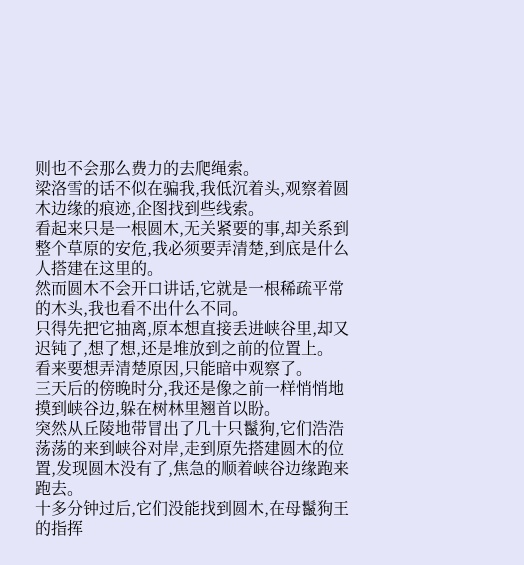则也不会那么费力的去爬绳索。
梁洛雪的话不似在骗我,我低沉着头,观察着圆木边缘的痕迹,企图找到些线索。
看起来只是一根圆木,无关紧要的事,却关系到整个草原的安危,我必须要弄清楚,到底是什么人搭建在这里的。
然而圆木不会开口讲话,它就是一根稀疏平常的木头,我也看不出什么不同。
只得先把它抽离,原本想直接丢进峡谷里,却又迟钝了,想了想,还是堆放到之前的位置上。
看来要想弄清楚原因,只能暗中观察了。
三天后的傍晚时分,我还是像之前一样悄悄地摸到峡谷边,躲在树林里翘首以盼。
突然从丘陵地带冒出了几十只鬣狗,它们浩浩荡荡的来到峡谷对岸,走到原先搭建圆木的位置,发现圆木没有了,焦急的顺着峡谷边缘跑来跑去。
十多分钟过后,它们没能找到圆木,在母鬣狗王的指挥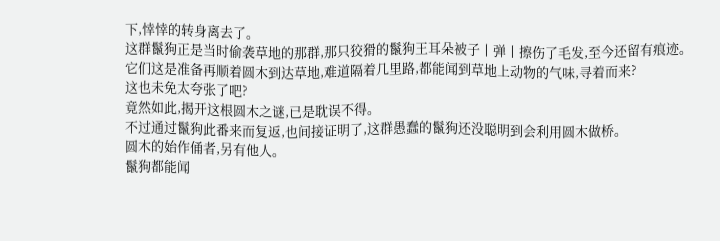下,悻悻的转身离去了。
这群鬣狗正是当时偷袭草地的那群,那只狡猾的鬣狗王耳朵被子丨弹丨擦伤了毛发,至今还留有痕迹。
它们这是准备再顺着圆木到达草地,难道隔着几里路,都能闻到草地上动物的气味,寻着而来?
这也未免太夸张了吧?
竟然如此,揭开这根圆木之谜,已是耽误不得。
不过通过鬣狗此番来而复返,也间接证明了,这群愚蠢的鬣狗还没聪明到会利用圆木做桥。
圆木的始作俑者,另有他人。
鬣狗都能闻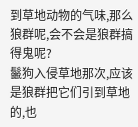到草地动物的气味,那么狼群呢,会不会是狼群搞得鬼呢?
鬣狗入侵草地那次,应该是狼群把它们引到草地的,也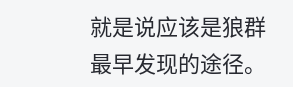就是说应该是狼群最早发现的途径。